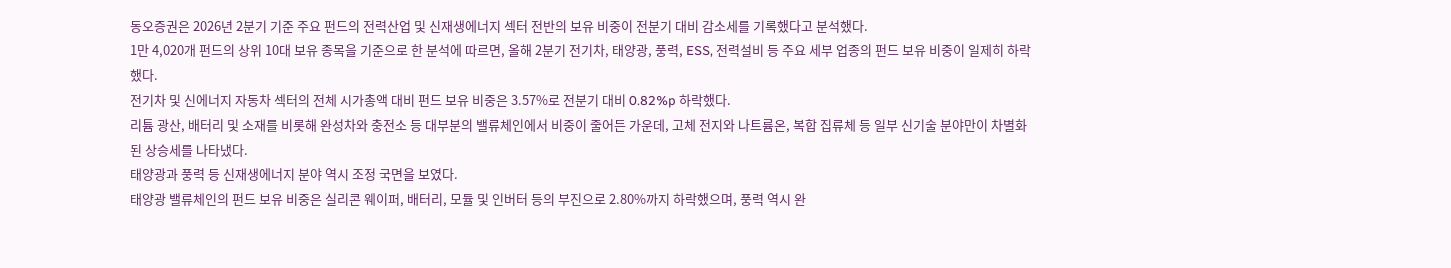동오증권은 2026년 2분기 기준 주요 펀드의 전력산업 및 신재생에너지 섹터 전반의 보유 비중이 전분기 대비 감소세를 기록했다고 분석했다.
1만 4,020개 펀드의 상위 10대 보유 종목을 기준으로 한 분석에 따르면, 올해 2분기 전기차, 태양광, 풍력, ESS, 전력설비 등 주요 세부 업종의 펀드 보유 비중이 일제히 하락했다.
전기차 및 신에너지 자동차 섹터의 전체 시가총액 대비 펀드 보유 비중은 3.57%로 전분기 대비 0.82%p 하락했다.
리튬 광산, 배터리 및 소재를 비롯해 완성차와 충전소 등 대부분의 밸류체인에서 비중이 줄어든 가운데, 고체 전지와 나트륨온, 복합 집류체 등 일부 신기술 분야만이 차별화된 상승세를 나타냈다.
태양광과 풍력 등 신재생에너지 분야 역시 조정 국면을 보였다.
태양광 밸류체인의 펀드 보유 비중은 실리콘 웨이퍼, 배터리, 모듈 및 인버터 등의 부진으로 2.80%까지 하락했으며, 풍력 역시 완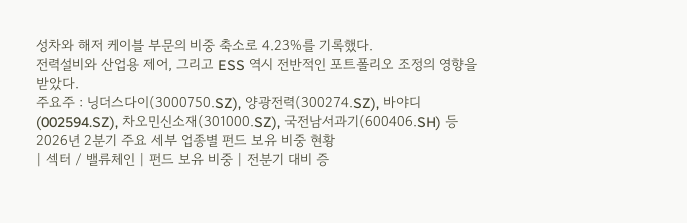성차와 해저 케이블 부문의 비중 축소로 4.23%를 기록했다.
전력설비와 산업용 제어, 그리고 ESS 역시 전반적인 포트폴리오 조정의 영향을 받았다.
주요주 : 닝더스다이(3000750.SZ), 양광전력(300274.SZ), 바야디(002594.SZ), 차오민신소재(301000.SZ), 국전남서과기(600406.SH) 등
2026년 2분기 주요 세부 업종별 펀드 보유 비중 현황
| 섹터 / 밸류체인 | 펀드 보유 비중 | 전분기 대비 증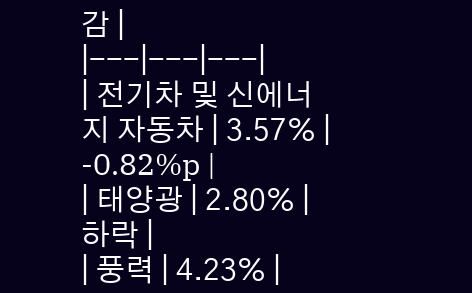감 |
|---|---|---|
| 전기차 및 신에너지 자동차 | 3.57% | -0.82%p |
| 태양광 | 2.80% | 하락 |
| 풍력 | 4.23% |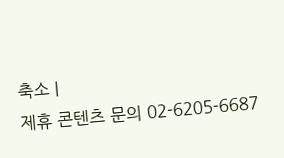축소 |
제휴 콘텐츠 문의 02-6205-6687